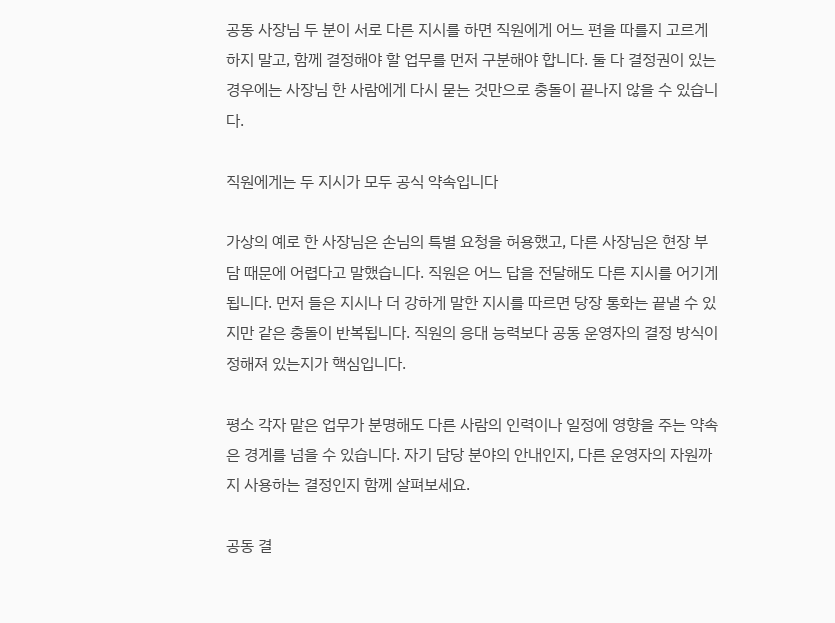공동 사장님 두 분이 서로 다른 지시를 하면 직원에게 어느 편을 따를지 고르게 하지 말고, 함께 결정해야 할 업무를 먼저 구분해야 합니다. 둘 다 결정권이 있는 경우에는 사장님 한 사람에게 다시 묻는 것만으로 충돌이 끝나지 않을 수 있습니다.

직원에게는 두 지시가 모두 공식 약속입니다

가상의 예로 한 사장님은 손님의 특별 요청을 허용했고, 다른 사장님은 현장 부담 때문에 어렵다고 말했습니다. 직원은 어느 답을 전달해도 다른 지시를 어기게 됩니다. 먼저 들은 지시나 더 강하게 말한 지시를 따르면 당장 통화는 끝낼 수 있지만 같은 충돌이 반복됩니다. 직원의 응대 능력보다 공동 운영자의 결정 방식이 정해져 있는지가 핵심입니다.

평소 각자 맡은 업무가 분명해도 다른 사람의 인력이나 일정에 영향을 주는 약속은 경계를 넘을 수 있습니다. 자기 담당 분야의 안내인지, 다른 운영자의 자원까지 사용하는 결정인지 함께 살펴보세요.

공동 결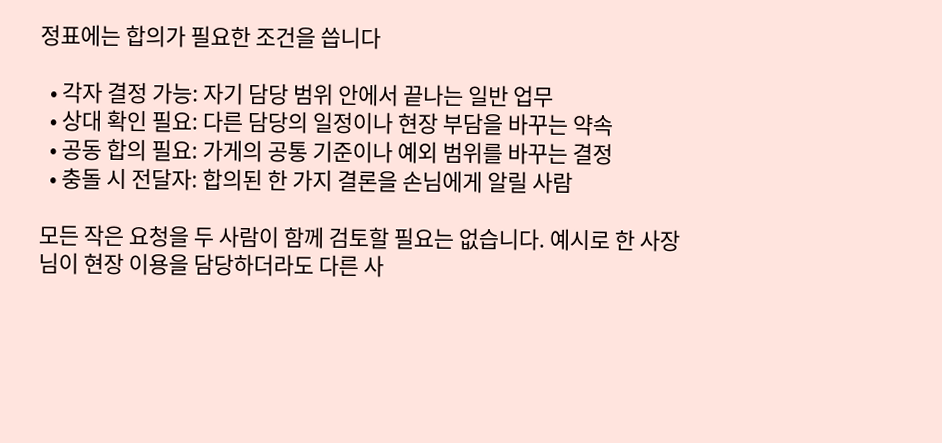정표에는 합의가 필요한 조건을 씁니다

  • 각자 결정 가능: 자기 담당 범위 안에서 끝나는 일반 업무
  • 상대 확인 필요: 다른 담당의 일정이나 현장 부담을 바꾸는 약속
  • 공동 합의 필요: 가게의 공통 기준이나 예외 범위를 바꾸는 결정
  • 충돌 시 전달자: 합의된 한 가지 결론을 손님에게 알릴 사람

모든 작은 요청을 두 사람이 함께 검토할 필요는 없습니다. 예시로 한 사장님이 현장 이용을 담당하더라도 다른 사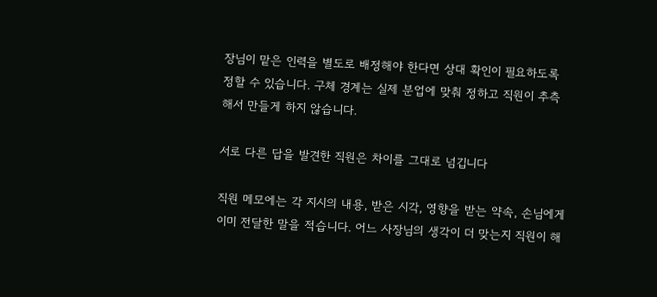장님이 맡은 인력을 별도로 배정해야 한다면 상대 확인이 필요하도록 정할 수 있습니다. 구체 경계는 실제 분업에 맞춰 정하고 직원이 추측해서 만들게 하지 않습니다.

서로 다른 답을 발견한 직원은 차이를 그대로 넘깁니다

직원 메모에는 각 지시의 내용, 받은 시각, 영향을 받는 약속, 손님에게 이미 전달한 말을 적습니다. 어느 사장님의 생각이 더 맞는지 직원이 해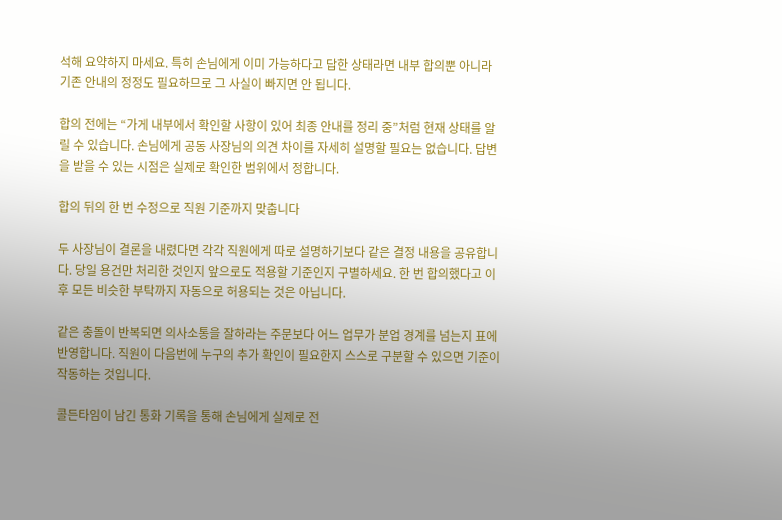석해 요약하지 마세요. 특히 손님에게 이미 가능하다고 답한 상태라면 내부 합의뿐 아니라 기존 안내의 정정도 필요하므로 그 사실이 빠지면 안 됩니다.

합의 전에는 “가게 내부에서 확인할 사항이 있어 최종 안내를 정리 중”처럼 현재 상태를 알릴 수 있습니다. 손님에게 공동 사장님의 의견 차이를 자세히 설명할 필요는 없습니다. 답변을 받을 수 있는 시점은 실제로 확인한 범위에서 정합니다.

합의 뒤의 한 번 수정으로 직원 기준까지 맞춥니다

두 사장님이 결론을 내렸다면 각각 직원에게 따로 설명하기보다 같은 결정 내용을 공유합니다. 당일 용건만 처리한 것인지 앞으로도 적용할 기준인지 구별하세요. 한 번 합의했다고 이후 모든 비슷한 부탁까지 자동으로 허용되는 것은 아닙니다.

같은 충돌이 반복되면 의사소통을 잘하라는 주문보다 어느 업무가 분업 경계를 넘는지 표에 반영합니다. 직원이 다음번에 누구의 추가 확인이 필요한지 스스로 구분할 수 있으면 기준이 작동하는 것입니다.

콜든타임이 남긴 통화 기록을 통해 손님에게 실제로 전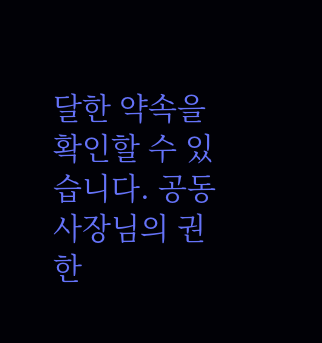달한 약속을 확인할 수 있습니다. 공동 사장님의 권한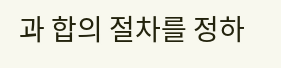과 합의 절차를 정하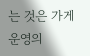는 것은 가게 운영의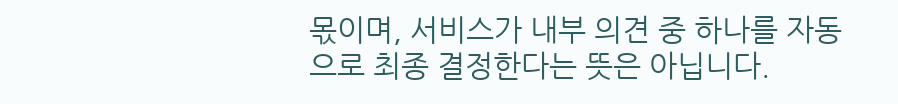몫이며, 서비스가 내부 의견 중 하나를 자동으로 최종 결정한다는 뜻은 아닙니다.